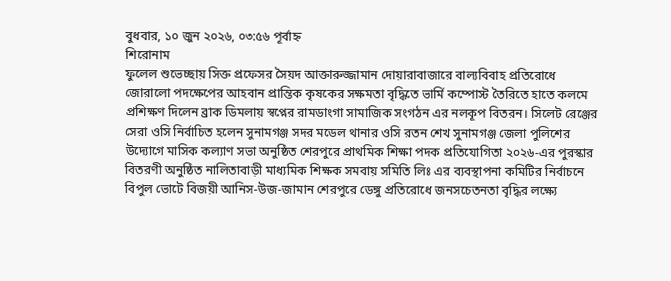বুধবার, ১০ জুন ২০২৬, ০৩:৫৬ পূর্বাহ্ন
শিরোনাম
ফুলেল শুভেচ্ছায় সিক্ত প্রফেসর সৈয়দ আক্তারুজ্জামান দোয়ারাবাজারে বাল্যবিবাহ প্রতিরোধে জোরালো পদক্ষেপের আহবান প্রান্তিক কৃষকের সক্ষমতা বৃদ্ধিতে ভার্মি কম্পোস্ট তৈরিতে হাতে কলমে প্রশিক্ষণ দিলেন ব্রাক ডিমলায় স্বপ্নের রামডাংগা সামাজিক সংগঠন এর নলকূপ বিতরন। সিলেট রেঞ্জের সেরা ওসি নির্বাচিত হলেন সুনামগঞ্জ সদর মডেল থানার ওসি রতন শেখ সুনামগঞ্জ জেলা পুলিশের উদ্যোগে মাসিক কল্যাণ সভা অনুষ্ঠিত শেরপুরে প্রাথমিক শিক্ষা পদক প্রতিযোগিতা ২০২৬-এর পুরস্কার বিতরণী অনুষ্ঠিত নালিতাবাড়ী মাধ্যমিক শিক্ষক সমবায় সমিতি লিঃ এর ব্যবস্থাপনা কমিটির নির্বাচনে বিপুল ভোটে বিজয়ী আনিস-উজ-জামান শেরপুরে ডেঙ্গু প্রতিরোধে জনসচেতনতা বৃদ্ধির লক্ষ্যে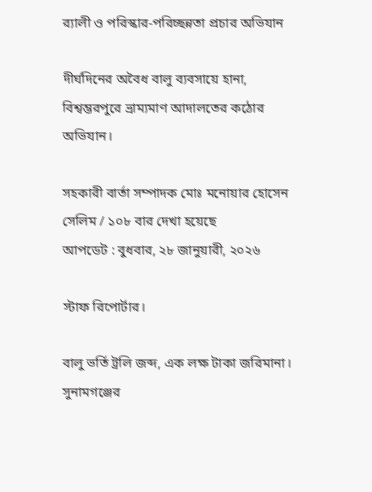র‍্যালী ও পরিস্কার-পরিচ্ছন্নতা প্রচার অভিযান

দীর্ঘদিনের অবৈধ বালু ব্যবসায়ে হানা, বিশ্বম্ভরপুরে ভ্রাম্যমাণ আদালতের কঠোর অভিযান।

সহকারী বার্তা সম্পাদক মোঃ মনোয়ার হোসেন সেলিম / ১০৮ বার দেখা হয়েছে
আপডেট : বুধবার, ২৮ জানুয়ারী, ২০২৬

স্টাফ রিপোর্টার।

বালু ভর্তি ট্রলি জব্দ, এক লক্ষ টাকা জরিমানা।
সুনামগঞ্জের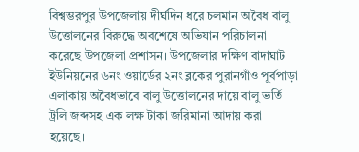বিশ্বম্ভরপুর উপজেলায় দীর্ঘদিন ধরে চলমান অবৈধ বালু উত্তোলনের বিরুদ্ধে অবশেষে অভিযান পরিচালনা করেছে উপজেলা প্রশাসন। উপজেলার দক্ষিণ বাদাঘাট ইউনিয়নের ৬নং ওয়ার্ডের ২নং ব্লকের পুরানগাঁও পূর্বপাড়া এলাকায় অবৈধভাবে বালু উত্তোলনের দায়ে বালু ভর্তি ট্রলি জব্দসহ এক লক্ষ টাকা জরিমানা আদায় করা হয়েছে।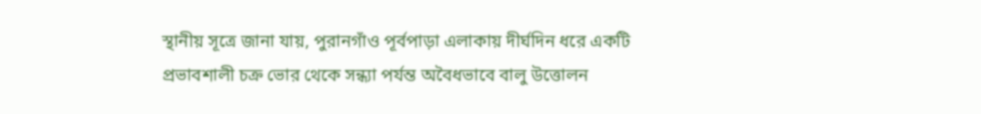স্থানীয় সূত্রে জানা যায়, পুরানগাঁও পূর্বপাড়া এলাকায় দীর্ঘদিন ধরে একটি প্রভাবশালী চক্র ভোর থেকে সন্ধ্যা পর্যন্ত অবৈধভাবে বালু উত্তোলন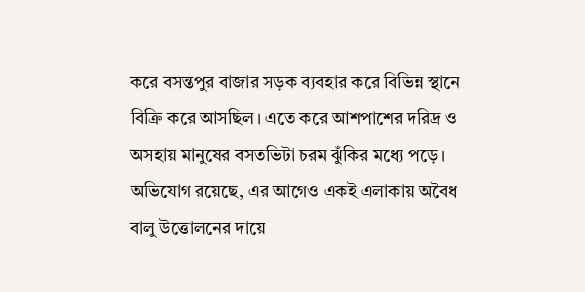করে বসন্তপুর বাজার সড়ক ব্যবহার করে বিভিন্ন স্থানে বিক্রি করে আসছিল। এতে করে আশপাশের দরিদ্র ও অসহায় মানুষের বসতভিটা চরম ঝুঁকির মধ্যে পড়ে।
অভিযোগ রয়েছে, এর আগেও একই এলাকায় অবৈধ বালু উত্তোলনের দায়ে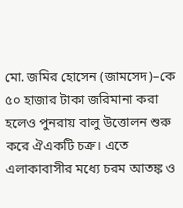মো. জমির হোসেন (জামসেদ)–কে ৫০ হাজার টাকা জরিমানা করা হলেও পুনরায় বালু উত্তোলন শুরু করে ঐএকটি চক্র। এতে এলাকাবাসীর মধ্যে চরম আতঙ্ক ও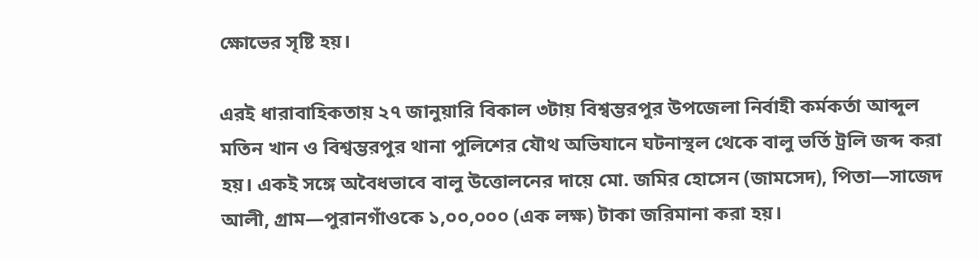ক্ষোভের সৃষ্টি হয়।

এরই ধারাবাহিকতায় ২৭ জানুয়ারি বিকাল ৩টায় বিশ্বম্ভরপুর উপজেলা নির্বাহী কর্মকর্তা আব্দুল মতিন খান ও বিশ্বম্ভরপুর থানা পুলিশের যৌথ অভিযানে ঘটনাস্থল থেকে বালু ভর্তি ট্রলি জব্দ করা হয়। একই সঙ্গে অবৈধভাবে বালু উত্তোলনের দায়ে মো. জমির হোসেন (জামসেদ), পিতা—সাজেদ আলী, গ্রাম—পুরানগাঁওকে ১,০০,০০০ (এক লক্ষ) টাকা জরিমানা করা হয়।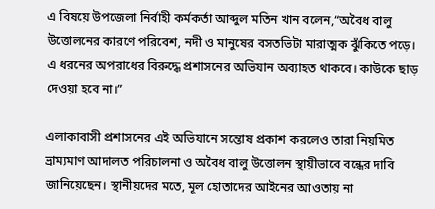এ বিষয়ে উপজেলা নির্বাহী কর্মকর্তা আব্দুল মতিন খান বলেন,“অবৈধ বালু উত্তোলনের কারণে পরিবেশ, নদী ও মানুষের বসতভিটা মারাত্মক ঝুঁকিতে পড়ে। এ ধরনের অপরাধের বিরুদ্ধে প্রশাসনের অভিযান অব্যাহত থাকবে। কাউকে ছাড় দেওয়া হবে না।”

এলাকাবাসী প্রশাসনের এই অভিযানে সন্তোষ প্রকাশ করলেও তারা নিয়মিত ভ্রাম্যমাণ আদালত পরিচালনা ও অবৈধ বালু উত্তোলন স্থায়ীভাবে বন্ধের দাবি জানিয়েছেন। স্থানীয়দের মতে, মূল হোতাদের আইনের আওতায় না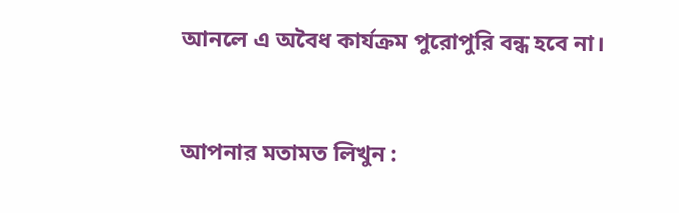আনলে এ অবৈধ কার্যক্রম পুরোপুরি বন্ধ হবে না।


আপনার মতামত লিখুন :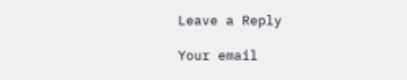Leave a Reply

Your email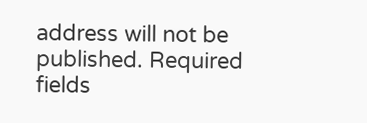address will not be published. Required fields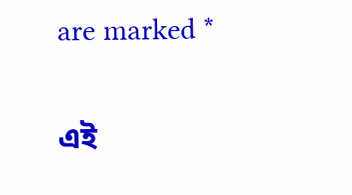are marked *

এই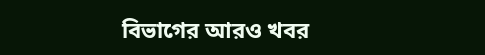বিভাগের আরও খবর